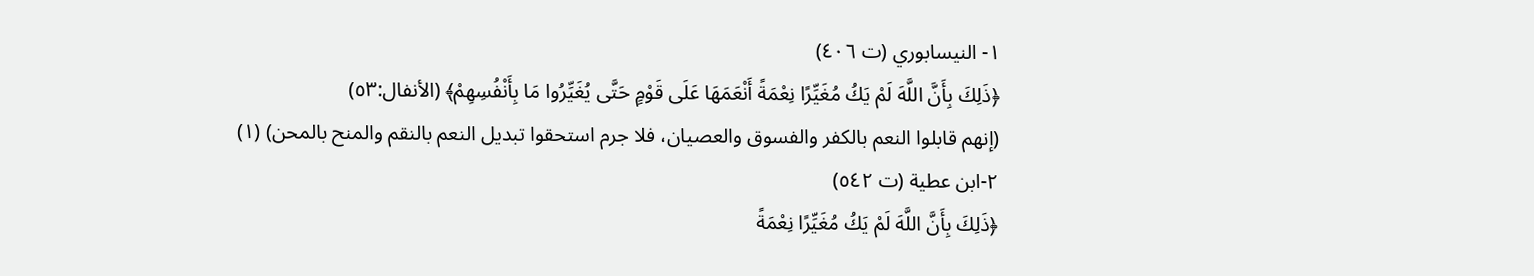١- النيسابوري (ت ٤٠٦)
﴿ذَلِكَ بِأَنَّ اللَّهَ لَمْ يَكُ مُغَيِّرًا نِعْمَةً أَنْعَمَهَا عَلَى قَوْمٍ حَتَّى يُغَيِّرُوا مَا بِأَنْفُسِهِمْ﴾ (الأنفال:٥٣)
(إنهم قابلوا النعم بالكفر والفسوق والعصيان، فلا جرم استحقوا تبديل النعم بالنقم والمنح بالمحن) (١)
٢-ابن عطية (ت ٥٤٢)
﴿ذَلِكَ بِأَنَّ اللَّهَ لَمْ يَكُ مُغَيِّرًا نِعْمَةً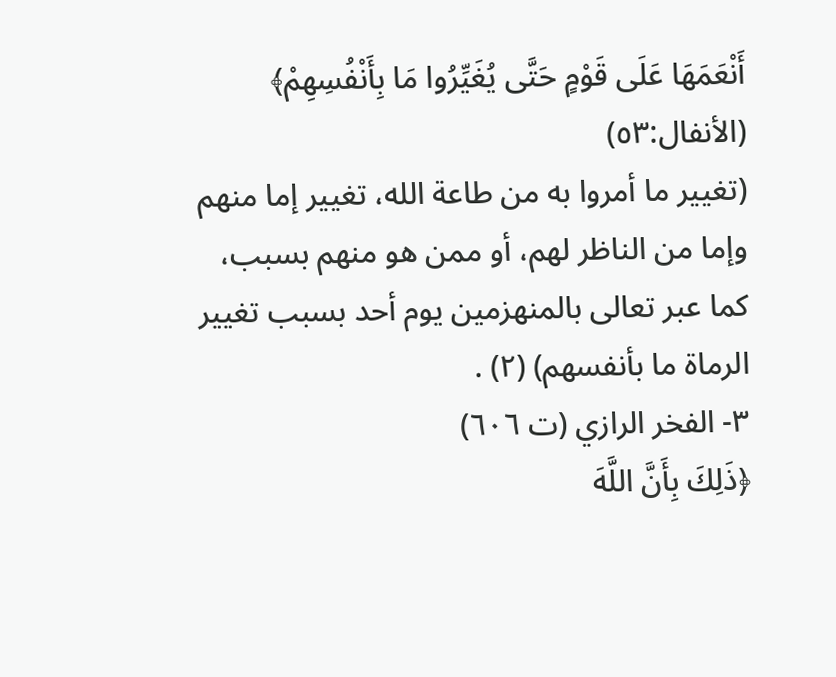أَنْعَمَهَا عَلَى قَوْمٍ حَتَّى يُغَيِّرُوا مَا بِأَنْفُسِهِمْ﴾ (الأنفال:٥٣)
(تغيير ما أمروا به من طاعة الله، تغيير إما منهم وإما من الناظر لهم، أو ممن هو منهم بسبب، كما عبر تعالى بالمنهزمين يوم أحد بسبب تغيير الرماة ما بأنفسهم) (٢) .
٣- الفخر الرازي (ت ٦٠٦)
﴿ذَلِكَ بِأَنَّ اللَّهَ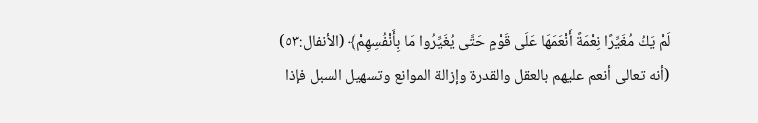لَمْ يَكُ مُغَيِّرًا نِعْمَةً أَنْعَمَهَا عَلَى قَوْمٍ حَتَّى يُغَيِّرُوا مَا بِأَنْفُسِهِمْ﴾ (الأنفال:٥٣)
(أنه تعالى أنعم عليهم بالعقل والقدرة وإزالة الموانع وتسهيل السبل فإذا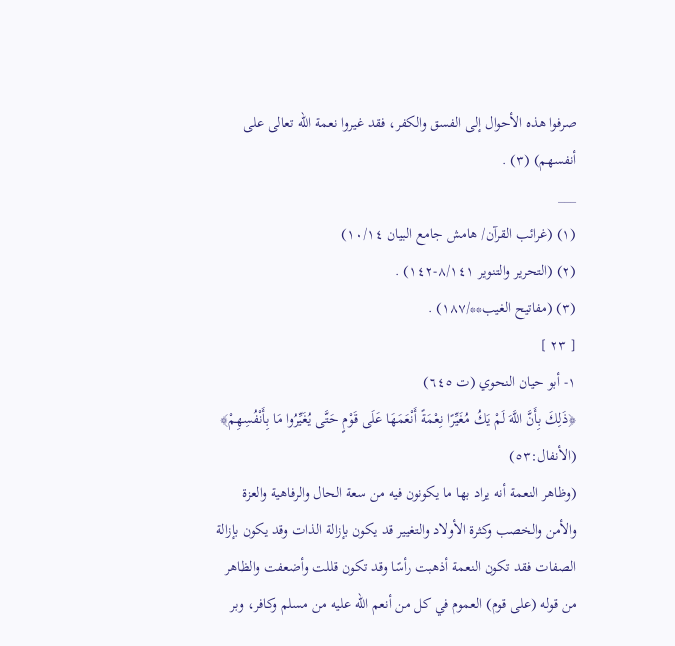صرفوا هذه الأحوال إلى الفسق والكفر، فقد غيروا نعمة الله تعالى على أنفسهم) (٣) .
___
(١) (غرائب القرآن/ هامش جامع البيان ١٠/١٤)
(٢) (التحرير والتنوير ٨/١٤١-١٤٢) .
(٣) (مفاتيح الغيب**/١٨٧) .
[ ٢٣ ]
١- أبو حيان النحوي (ت ٦٤٥)
﴿ذَلِكَ بِأَنَّ اللَّهَ لَمْ يَكُ مُغَيِّرًا نِعْمَةً أَنْعَمَهَا عَلَى قَوْمٍ حَتَّى يُغَيِّرُوا مَا بِأَنْفُسِهِمْ﴾ (الأنفال:٥٣)
(وظاهر النعمة أنه يراد بها ما يكونون فيه من سعة الحال والرفاهية والعزة والأمن والخصب وكثرة الأولاد والتغيير قد يكون بإزالة الذات وقد يكون بإزالة الصفات فقد تكون النعمة أذهبت رأسًا وقد تكون قللت وأضعفت والظاهر من قوله (على قوم) العموم في كل من أنعم الله عليه من مسلم وكافر، وبر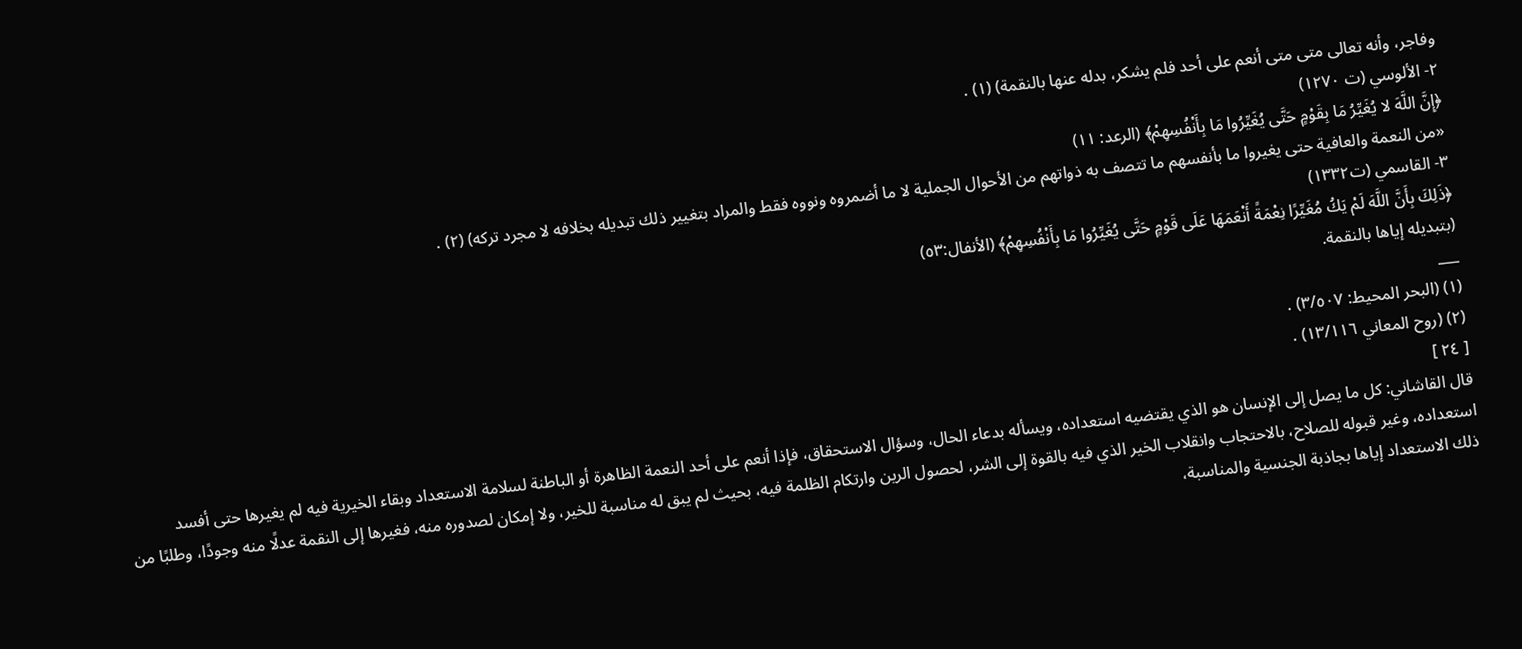وفاجر، وأنه تعالى متى متى أنعم على أحد فلم يشكر، بدله عنها بالنقمة) (١) .
٢- الألوسي (ت ١٢٧٠)
﴿إِنَّ اللَّهَ لا يُغَيِّرُ مَا بِقَوْمٍ حَتَّى يُغَيِّرُوا مَا بِأَنْفُسِهِمْ﴾ (الرعد: ١١)
«من النعمة والعافية حتى يغيروا ما بأنفسهم ما تتصف به ذواتهم من الأحوال الجملية لا ما أضمروه ونووه فقط والمراد بتغيير ذلك تبديله بخلافه لا مجرد تركه) (٢) .
٣- القاسمي (ت١٣٣٢)
﴿ذَلِكَ بِأَنَّ اللَّهَ لَمْ يَكُ مُغَيِّرًا نِعْمَةً أَنْعَمَهَا عَلَى قَوْمٍ حَتَّى يُغَيِّرُوا مَا بِأَنْفُسِهِمْ﴾ (الأنفال:٥٣)
(بتبديله إياها بالنقمة.
___
(١) (البحر المحيط: ٣/٥٠٧) .
(٢) (روح المعاني ١٣/١١٦) .
[ ٢٤ ]
قال القاشاني: كل ما يصل إلى الإنسان هو الذي يقتضيه استعداده، ويسأله بدعاء الحال، وسؤال الاستحقاق، فإذا أنعم على أحد النعمة الظاهرة أو الباطنة لسلامة الاستعداد وبقاء الخيرية فيه لم يغيرها حتى أفسد استعداده، وغير قبوله للصلاح، بالاحتجاب وانقلاب الخير الذي فيه بالقوة إلى الشر، لحصول الرين وارتكام الظلمة فيه، بحيث لم يبق له مناسبة للخير، ولا إمكان لصدوره منه، فغيرها إلى النقمة عدلًا منه وجودًا، وطلبًا من ذلك الاستعداد إياها بجاذبة الجنسية والمناسبة،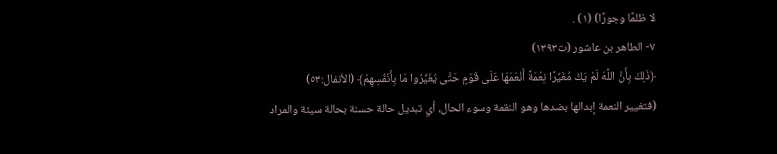لا ظلمًا وجورًا) (١) .
٧- الطاهر بن عاشور (ت١٣٩٣)
﴿ذَلِكَ بِأَنَّ اللَّهَ لَمْ يَكُ مُغَيِّرًا نِعْمَةً أَنْعَمَهَا عَلَى قَوْمٍ حَتَّى يُغَيِّرُوا مَا بِأَنْفُسِهِمْ﴾ (الأنفال:٥٣)
(فتغيير النعمة إبدالها بضدها وهو النقمة وسوء الحال، أي تبديل حالة حسنة بحالة سيئة والمراد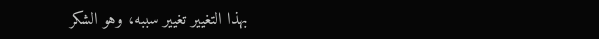بهذا التغيير تغيير سببه، وهو الشكر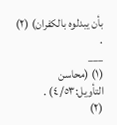بأن يبدلوه بالكفران) (٢) .
___
(١) (محاسن التأويل:٤/٥٣) .
(٢)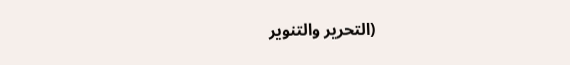(التحرير والتنوير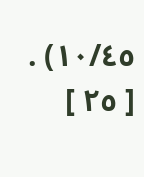١٠/٤٥) .
[ ٢٥ ]